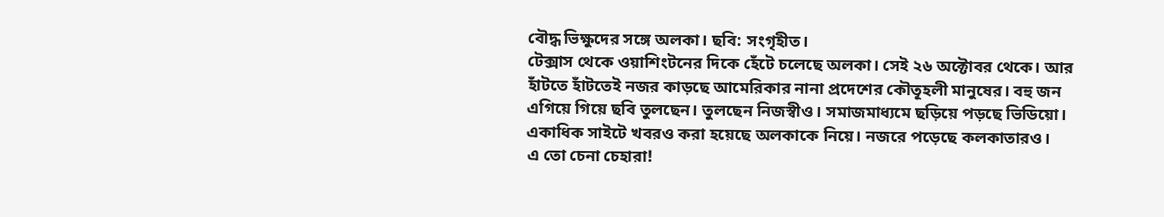বৌদ্ধ ভিক্ষুদের সঙ্গে অলকা। ছবি: সংগৃহীত।
টেক্সাস থেকে ওয়াশিংটনের দিকে হেঁটে চলেছে অলকা। সেই ২৬ অক্টোবর থেকে। আর হাঁটতে হাঁটতেই নজর কাড়ছে আমেরিকার নানা প্রদেশের কৌতূহলী মানুষের। বহু জন এগিয়ে গিয়ে ছবি তুলছেন। তুলছেন নিজস্বীও। সমাজমাধ্যমে ছড়িয়ে পড়ছে ভিডিয়ো। একাধিক সাইটে খবরও করা হয়েছে অলকাকে নিয়ে। নজরে পড়েছে কলকাতারও।
এ তো চেনা চেহারা!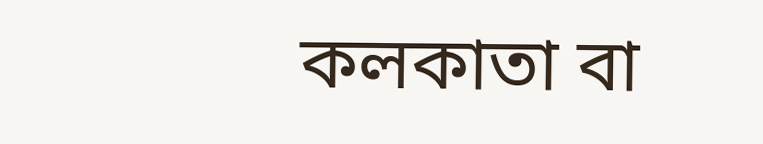কলকাতা বা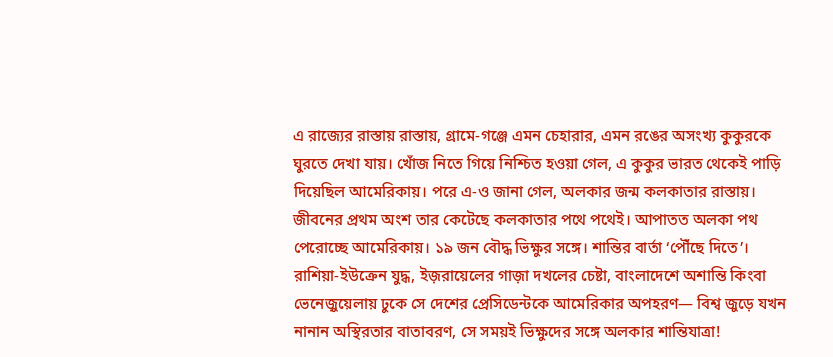এ রাজ্যের রাস্তায় রাস্তায়, গ্রামে-গঞ্জে এমন চেহারার, এমন রঙের অসংখ্য কুকুরকে ঘুরতে দেখা যায়। খোঁজ নিতে গিয়ে নিশ্চিত হওয়া গেল, এ কুকুর ভারত থেকেই পাড়ি দিয়েছিল আমেরিকায়। পরে এ-ও জানা গেল, অলকার জন্ম কলকাতার রাস্তায়। জীবনের প্রথম অংশ তার কেটেছে কলকাতার পথে পথেই। আপাতত অলকা পথ পেরোচ্ছে আমেরিকায়। ১৯ জন বৌদ্ধ ভিক্ষুর সঙ্গে। শান্তির বার্তা ‘পৌঁছে দিতে’।
রাশিয়া-ইউক্রেন যুদ্ধ, ইজ়রায়েলের গাজ়া দখলের চেষ্টা, বাংলাদেশে অশান্তি কিংবা ভেনেজ়ুয়েলায় ঢুকে সে দেশের প্রেসিডেন্টকে আমেরিকার অপহরণ— বিশ্ব জুড়ে যখন নানান অস্থিরতার বাতাবরণ, সে সময়ই ভিক্ষুদের সঙ্গে অলকার শান্তিযাত্রা!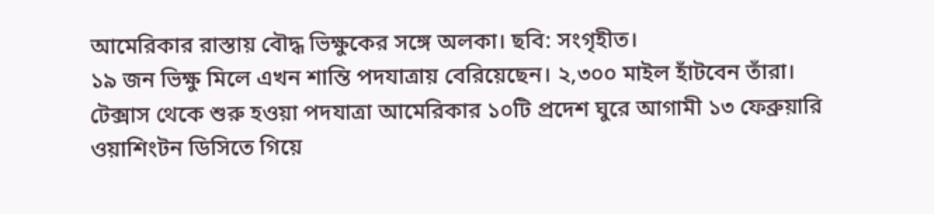আমেরিকার রাস্তায় বৌদ্ধ ভিক্ষুকের সঙ্গে অলকা। ছবি: সংগৃহীত।
১৯ জন ভিক্ষু মিলে এখন শান্তি পদযাত্রায় বেরিয়েছেন। ২,৩০০ মাইল হাঁটবেন তাঁরা। টেক্সাস থেকে শুরু হওয়া পদযাত্রা আমেরিকার ১০টি প্রদেশ ঘুরে আগামী ১৩ ফেব্রুয়ারি ওয়াশিংটন ডিসিতে গিয়ে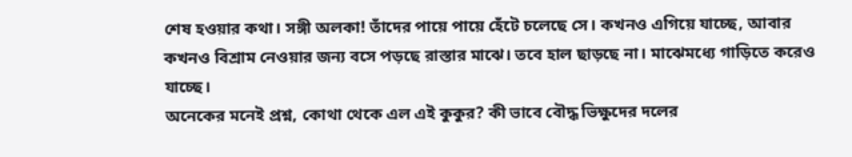শেষ হওয়ার কথা। সঙ্গী অলকা! তাঁদের পায়ে পায়ে হেঁটে চলেছে সে। কখনও এগিয়ে যাচ্ছে, আবার কখনও বিশ্রাম নেওয়ার জন্য বসে পড়ছে রাস্তার মাঝে। তবে হাল ছাড়ছে না। মাঝেমধ্যে গাড়িতে করেও যাচ্ছে।
অনেকের মনেই প্রশ্ন, কোথা থেকে এল এই কুকুর? কী ভাবে বৌদ্ধ ভিক্ষুদের দলের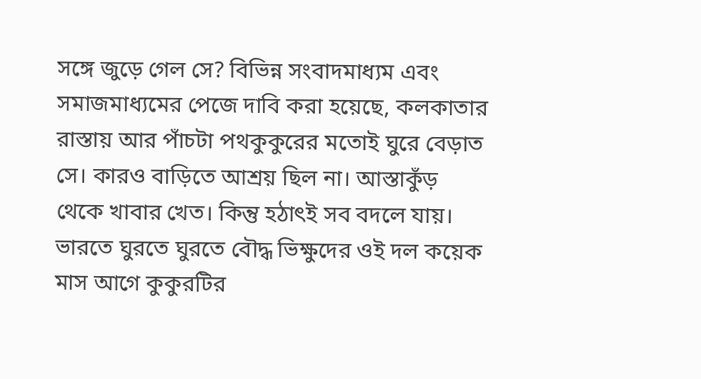সঙ্গে জুড়ে গেল সে? বিভিন্ন সংবাদমাধ্যম এবং সমাজমাধ্যমের পেজে দাবি করা হয়েছে, কলকাতার রাস্তায় আর পাঁচটা পথকুকুরের মতোই ঘুরে বেড়াত সে। কারও বাড়িতে আশ্রয় ছিল না। আস্তাকুঁড় থেকে খাবার খেত। কিন্তু হঠাৎই সব বদলে যায়।
ভারতে ঘুরতে ঘুরতে বৌদ্ধ ভিক্ষুদের ওই দল কয়েক মাস আগে কুকুরটির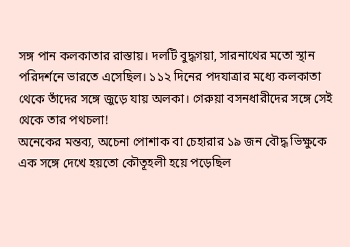সঙ্গ পান কলকাতার রাস্তায়। দলটি বুদ্ধগয়া, সারনাথের মতো স্থান পরিদর্শনে ভারতে এসেছিল। ১১২ দিনের পদযাত্রার মধ্যে কলকাতা থেকে তাঁদের সঙ্গে জুড়ে যায় অলকা। গেরুয়া বসনধারীদের সঙ্গে সেই থেকে তার পথচলা!
অনেকের মন্তব্য, অচেনা পোশাক বা চেহারার ১৯ জন বৌদ্ধ ভিক্ষুকে এক সঙ্গে দেখে হয়তো কৌতূহলী হয়ে পড়েছিল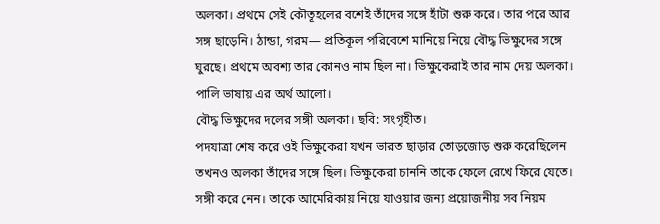অলকা। প্রথমে সেই কৌতূহলের বশেই তাঁদের সঙ্গে হাঁটা শুরু করে। তার পরে আর সঙ্গ ছাড়েনি। ঠান্ডা, গরম— প্রতিকূল পরিবেশে মানিয়ে নিয়ে বৌদ্ধ ভিক্ষুদের সঙ্গে ঘুরছে। প্রথমে অবশ্য তার কোনও নাম ছিল না। ভিক্ষুকেরাই তার নাম দেয় অলকা। পালি ভাষায় এর অর্থ আলো।
বৌদ্ধ ভিক্ষুদের দলের সঙ্গী অলকা। ছবি: সংগৃহীত।
পদযাত্রা শেষ করে ওই ভিক্ষুকেরা যখন ভারত ছাড়ার তোড়জোড় শুরু করেছিলেন তখনও অলকা তাঁদের সঙ্গে ছিল। ভিক্ষুকেরা চাননি তাকে ফেলে রেখে ফিরে যেতে। সঙ্গী করে নেন। তাকে আমেরিকায় নিয়ে যাওয়ার জন্য প্রয়োজনীয় সব নিয়ম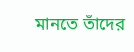মানতে তাঁদের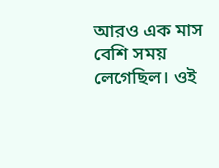আরও এক মাস বেশি সময় লেগেছিল। ওই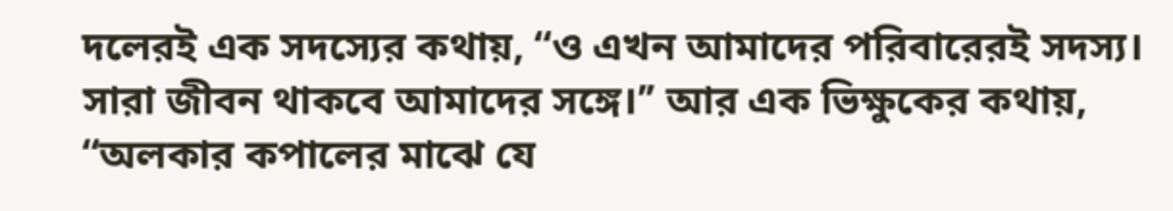দলেরই এক সদস্যের কথায়, ‘‘ও এখন আমাদের পরিবারেরই সদস্য। সারা জীবন থাকবে আমাদের সঙ্গে।’’ আর এক ভিক্ষুকের কথায়, ‘‘অলকার কপালের মাঝে যে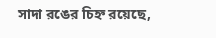সাদা রঙের চিহ্ন রয়েছে,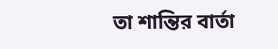তা শান্তির বার্তা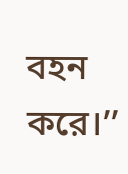বহন করে।’’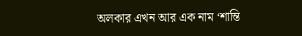অলকার এখন আর এক নাম ‘শান্তি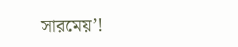সারমেয়’!